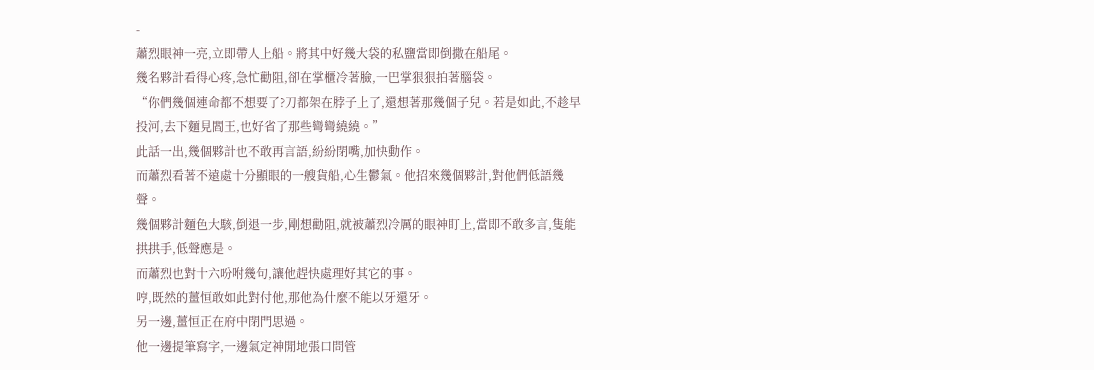-
蕭烈眼神一亮,立即帶人上船。將其中好幾大袋的私鹽當即倒撒在船尾。
幾名夥計看得心疼,急忙勸阻,卻在掌櫃冷著臉,一巴掌狠狠拍著腦袋。
“你們幾個連命都不想要了?刀都架在脖子上了,還想著那幾個子兒。若是如此,不趁早投河,去下麵見閻王,也好省了那些彎彎繞繞。”
此話一出,幾個夥計也不敢再言語,紛紛閉嘴,加快動作。
而蕭烈看著不遠處十分顯眼的一艘貨船,心生鬱氣。他招來幾個夥計,對他們低語幾聲。
幾個夥計麵色大駭,倒退一步,剛想勸阻,就被蕭烈冷厲的眼神盯上,當即不敢多言,隻能拱拱手,低聲應是。
而蕭烈也對十六吩咐幾句,讓他趕快處理好其它的事。
哼,既然的薑恒敢如此對付他,那他為什麼不能以牙還牙。
另一邊,薑恒正在府中閉門思過。
他一邊提筆寫字,一邊氣定神閒地張口問管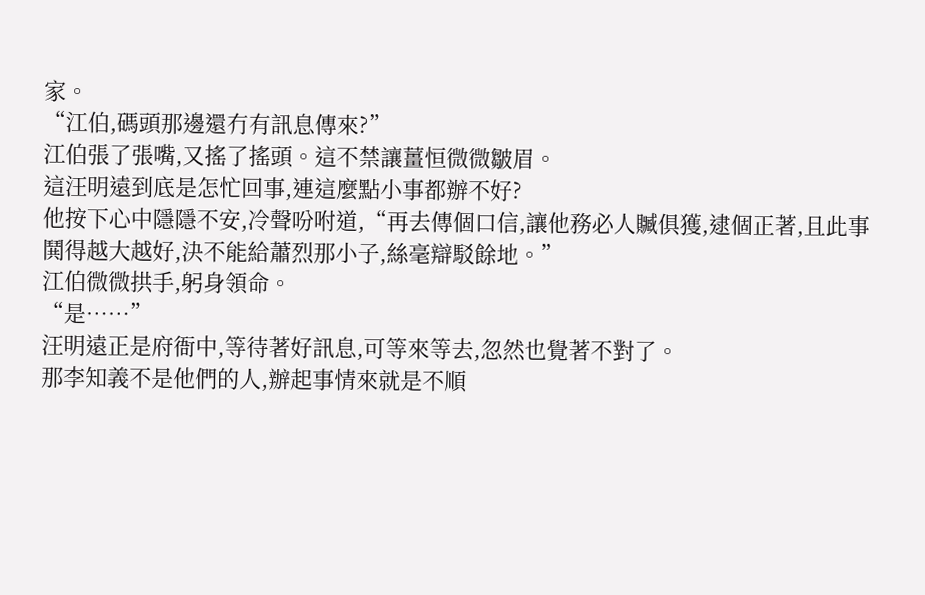家。
“江伯,碼頭那邊還冇有訊息傳來?”
江伯張了張嘴,又搖了搖頭。這不禁讓薑恒微微皺眉。
這汪明遠到底是怎忙回事,連這麼點小事都辦不好?
他按下心中隱隱不安,冷聲吩咐道,“再去傳個口信,讓他務必人贓俱獲,逮個正著,且此事鬨得越大越好,決不能給蕭烈那小子,絲毫辯駁餘地。”
江伯微微拱手,躬身領命。
“是……”
汪明遠正是府衙中,等待著好訊息,可等來等去,忽然也覺著不對了。
那李知義不是他們的人,辦起事情來就是不順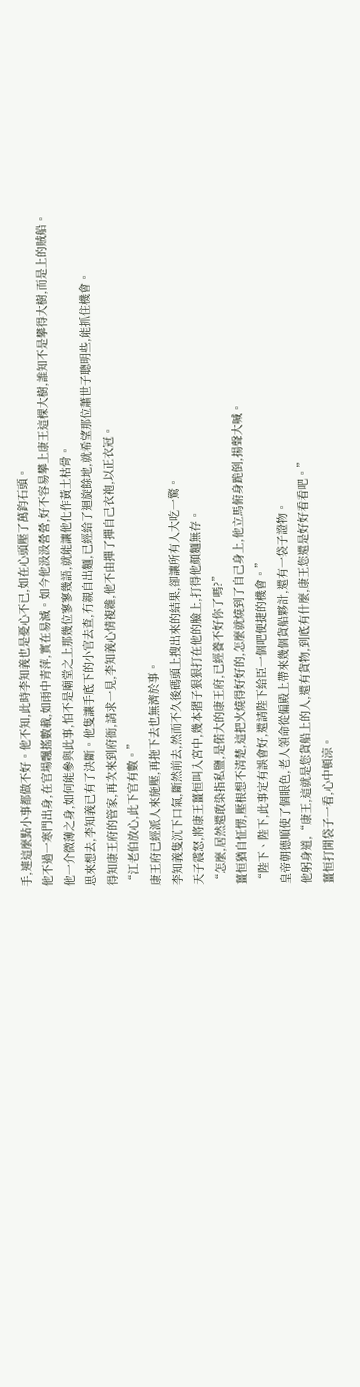手,連這麼點小事都做不好。他不知,此時李知義也是憂心不已,如在心頭壓了萬鈞石頭。
他不過一寒門出身,在官場飄搖數載,如雨中青萍,實在易滅。如今他汲汲營營,好不容易攀上康王這棵大樹,誰知不是攀得大樹,而是上的賊船。
他一介微薄之身,如何能參與此事,怕不是廟堂之上那幾位寥寥幾語,就能讓他化作黃土枯骨。
思來想去,李知義已有了決斷。他隻讓手底下的小官去查,冇親自出麵,已經給了迴旋餘地,就希望那位蕭世子聰明些,能抓住機會。
得知康王府的管家,再次來到府衙,請求一見,李知義心情複雜,他不由撣了撣自己衣袍,以正衣冠。
“江老伯放心,此下官有數。”
康王府已經派人來施壓,再拖下去也無濟於事。
李知義隻沉下口氣,斷然前去,然而不久後碼頭上搜出來的結果,卻讓所有人大吃一驚。
天子震怒,將康王薑恒叫入宮中,幾本摺子狠狠打在他的臉上,打得他顏麵無存。
“怎麼,居然還敢染指私鹽,是偌大的康王府,已經養不好你了嗎?”
薑恒猶自怔愣,壓根想不清楚,這把火燒得好好的,怎麼就燒到了自己身上,他立馬俯身跪倒,揚聲大喊。
“陛下、陛下,此事定有誤會好,還請陛下給臣一個吧便捷的機會。”
皇帝朝德順使了個眼色,老人領命從偏殿上帶來幾個貨船夥計,還有一袋子證物。
他躬身道,“康王,這就是您貨船上的人,還有貨物,到底有什麼,康王您還是好好看看吧。”
薑恒打開袋子一看,心中頓涼。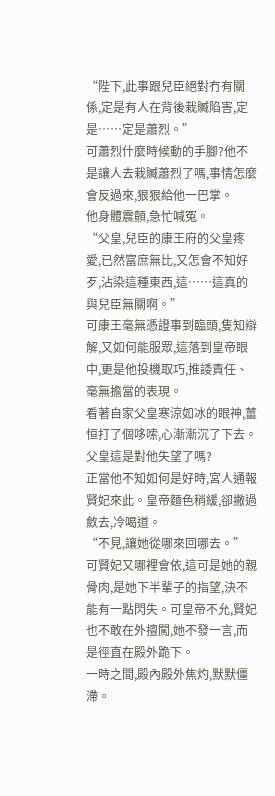“陛下,此事跟兒臣絕對冇有關係,定是有人在背後栽贓陷害,定是……定是蕭烈。”
可蕭烈什麼時候動的手腳?他不是讓人去栽贓蕭烈了嗎,事情怎麼會反過來,狠狠給他一巴掌。
他身體震顫,急忙喊冤。
“父皇,兒臣的康王府的父皇疼愛,已然富庶無比,又怎會不知好歹,沾染這種東西,這……這真的與兒臣無關啊。”
可康王毫無憑證事到臨頭,隻知辯解,又如何能服眾,這落到皇帝眼中,更是他投機取巧,推諉責任、毫無擔當的表現。
看著自家父皇寒涼如冰的眼神,薑恒打了個哆嗦,心漸漸沉了下去。
父皇這是對他失望了嗎?
正當他不知如何是好時,宮人通報賢妃來此。皇帝麵色稍緩,卻撇過斂去,冷喝道。
“不見,讓她從哪來回哪去。”
可賢妃又哪裡會依,這可是她的親骨肉,是她下半輩子的指望,決不能有一點閃失。可皇帝不允,賢妃也不敢在外擅闖,她不發一言,而是徑直在殿外跪下。
一時之間,殿內殿外焦灼,默默僵滯。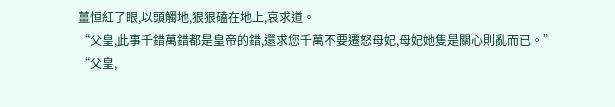薑恒紅了眼,以頭觸地,狠狠磕在地上,哀求道。
“父皇,此事千錯萬錯都是皇帝的錯,還求您千萬不要遷怒母妃,母妃她隻是關心則亂而已。”
“父皇,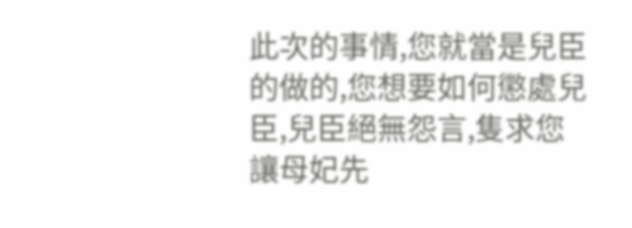此次的事情,您就當是兒臣的做的,您想要如何懲處兒臣,兒臣絕無怨言,隻求您讓母妃先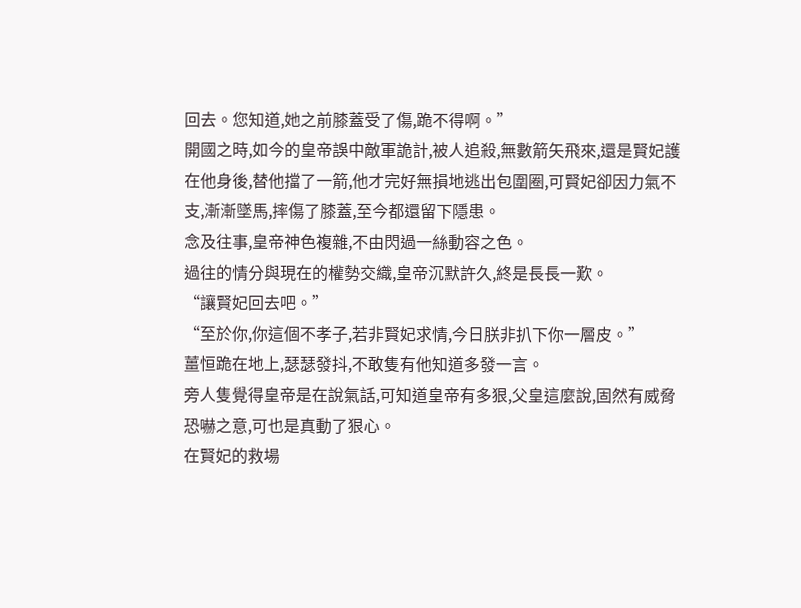回去。您知道,她之前膝蓋受了傷,跪不得啊。”
開國之時,如今的皇帝誤中敵軍詭計,被人追殺,無數箭矢飛來,還是賢妃護在他身後,替他擋了一箭,他才完好無損地逃出包圍圈,可賢妃卻因力氣不支,漸漸墜馬,摔傷了膝蓋,至今都還留下隱患。
念及往事,皇帝神色複雜,不由閃過一絲動容之色。
過往的情分與現在的權勢交織,皇帝沉默許久,終是長長一歎。
“讓賢妃回去吧。”
“至於你,你這個不孝子,若非賢妃求情,今日朕非扒下你一層皮。”
薑恒跪在地上,瑟瑟發抖,不敢隻有他知道多發一言。
旁人隻覺得皇帝是在說氣話,可知道皇帝有多狠,父皇這麼說,固然有威脅恐嚇之意,可也是真動了狠心。
在賢妃的救場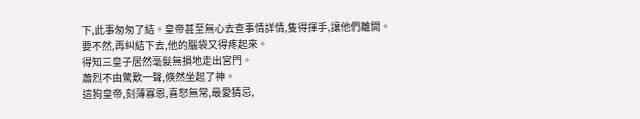下,此事匆匆了結。皇帝甚至無心去查事情詳情,隻得揮手,讓他們離開。
要不然,再糾結下去,他的腦袋又得疼起來。
得知三皇子居然毫髮無損地走出宮門。
蕭烈不由驚歎一聲,倏然坐起了神。
這狗皇帝,刻薄寡恩,喜怒無常,最愛猜忌,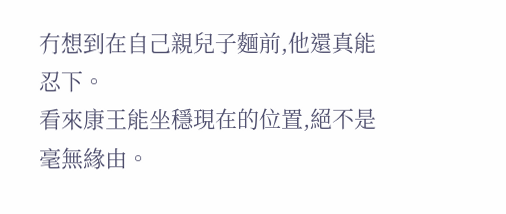冇想到在自己親兒子麵前,他還真能忍下。
看來康王能坐穩現在的位置,絕不是毫無緣由。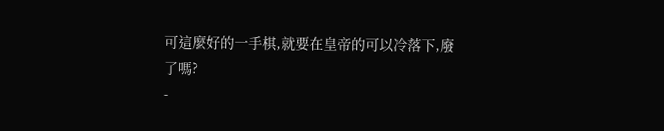可這麼好的一手棋,就要在皇帝的可以冷落下,廢了嗎?
-